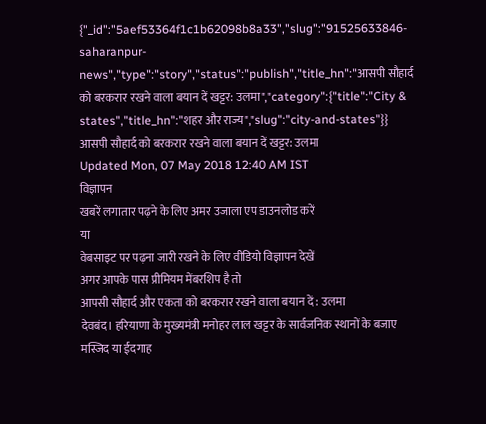{"_id":"5aef53364f1c1b62098b8a33","slug":"91525633846-saharanpur-news","type":"story","status":"publish","title_hn":"आसपी सौहार्द को बरकरार रखने वाला बयान दें खट्टर: उलमा","category":{"title":"City & states","title_hn":"शहर और राज्य","slug":"city-and-states"}}
आसपी सौहार्द को बरकरार रखने वाला बयान दें खट्टर: उलमा
Updated Mon, 07 May 2018 12:40 AM IST
विज्ञापन
खबरें लगातार पढ़ने के लिए अमर उजाला एप डाउनलोड करें
या
वेबसाइट पर पढ़ना जारी रखने के लिए वीडियो विज्ञापन देखें
अगर आपके पास प्रीमियम मेंबरशिप है तो
आपसी सौहार्द और एकता को बरकरार रखने वाला बयान दें : उलमा
देवबंद। हरियाणा के मुख्यमंत्री मनोहर लाल खट्टर के सार्वजनिक स्थानों के बजाए मस्जिद या ईदगाह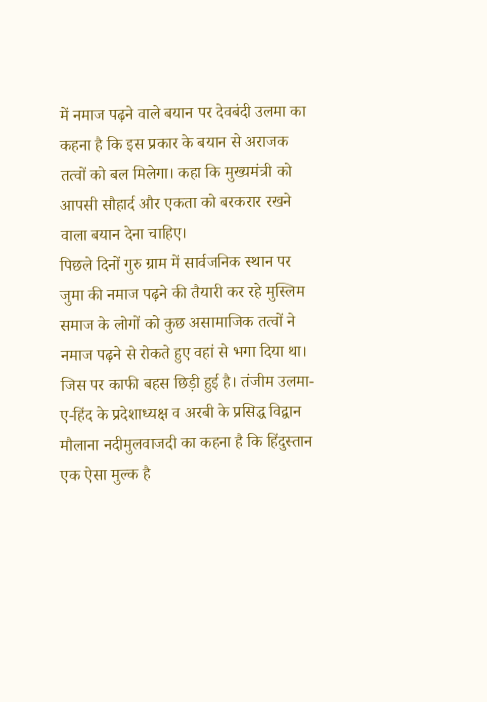में नमाज पढ़ने वाले बयान पर देवबंदी उलमा का कहना है कि इस प्रकार के बयान से अराजक तत्वों को बल मिलेगा। कहा कि मुख्यमंत्री को आपसी सौहार्द और एकता को बरकरार रखने वाला बयान देना चाहिए।
पिछले दिनों गुरु ग्राम में सार्वजनिक स्थान पर जुमा की नमाज पढ़ने की तैयारी कर रहे मुस्लिम समाज के लोगों को कुछ असामाजिक तत्वों ने नमाज पढ़ने से रोकते हुए वहां से भगा दिया था। जिस पर काफी बहस छिड़ी हुई है। तंजीम उलमा-ए-हिंद के प्रदेशाध्यक्ष व अरबी के प्रसिद्ध विद्वान मौलाना नदीमुलवाजदी का कहना है कि हिंदुस्तान एक ऐसा मुल्क है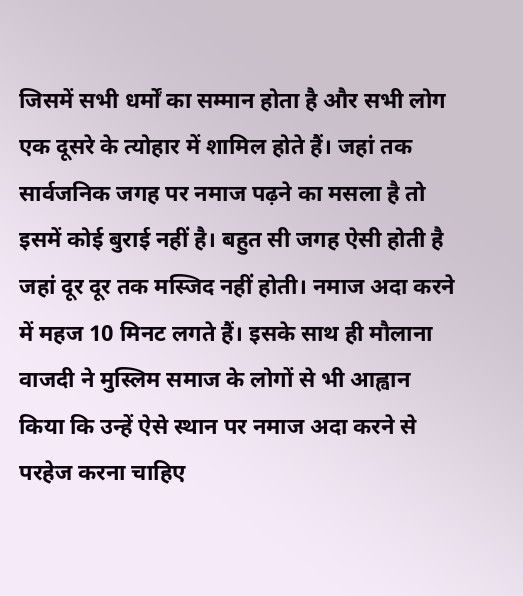जिसमें सभी धर्मों का सम्मान होता है और सभी लोग एक दूसरे के त्योहार में शामिल होते हैं। जहां तक सार्वजनिक जगह पर नमाज पढ़ने का मसला है तो इसमें कोई बुराई नहीं है। बहुत सी जगह ऐसी होती है जहां दूर दूर तक मस्जिद नहीं होती। नमाज अदा करने में महज 10 मिनट लगते हैं। इसके साथ ही मौलाना वाजदी ने मुस्लिम समाज के लोगों से भी आह्वान किया कि उन्हें ऐसे स्थान पर नमाज अदा करने से परहेज करना चाहिए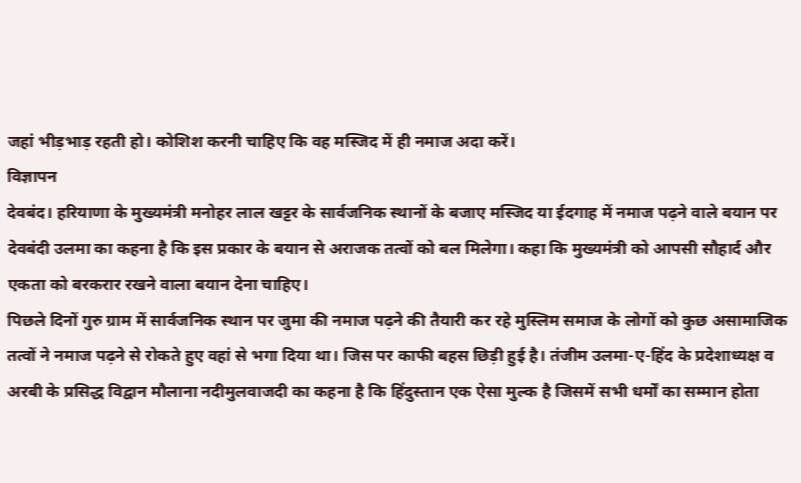जहां भीड़भाड़ रहती हो। कोशिश करनी चाहिए कि वह मस्जिद में ही नमाज अदा करें।
विज्ञापन
देवबंद। हरियाणा के मुख्यमंत्री मनोहर लाल खट्टर के सार्वजनिक स्थानों के बजाए मस्जिद या ईदगाह में नमाज पढ़ने वाले बयान पर देवबंदी उलमा का कहना है कि इस प्रकार के बयान से अराजक तत्वों को बल मिलेगा। कहा कि मुख्यमंत्री को आपसी सौहार्द और एकता को बरकरार रखने वाला बयान देना चाहिए।
पिछले दिनों गुरु ग्राम में सार्वजनिक स्थान पर जुमा की नमाज पढ़ने की तैयारी कर रहे मुस्लिम समाज के लोगों को कुछ असामाजिक तत्वों ने नमाज पढ़ने से रोकते हुए वहां से भगा दिया था। जिस पर काफी बहस छिड़ी हुई है। तंजीम उलमा-ए-हिंद के प्रदेशाध्यक्ष व अरबी के प्रसिद्ध विद्वान मौलाना नदीमुलवाजदी का कहना है कि हिंदुस्तान एक ऐसा मुल्क है जिसमें सभी धर्मों का सम्मान होता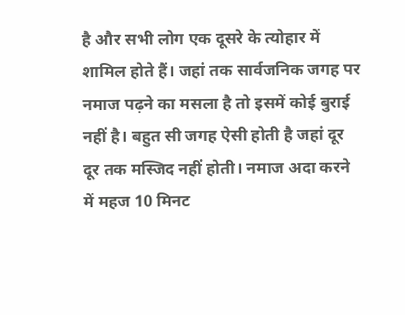है और सभी लोग एक दूसरे के त्योहार में शामिल होते हैं। जहां तक सार्वजनिक जगह पर नमाज पढ़ने का मसला है तो इसमें कोई बुराई नहीं है। बहुत सी जगह ऐसी होती है जहां दूर दूर तक मस्जिद नहीं होती। नमाज अदा करने में महज 10 मिनट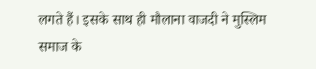लगते हैं। इसके साथ ही मौलाना वाजदी ने मुस्लिम समाज के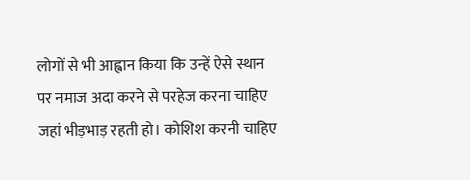लोगों से भी आह्वान किया कि उन्हें ऐसे स्थान पर नमाज अदा करने से परहेज करना चाहिए जहां भीड़भाड़ रहती हो। कोशिश करनी चाहिए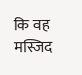कि वह मस्जिद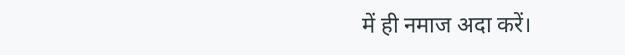में ही नमाज अदा करें।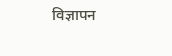विज्ञापन